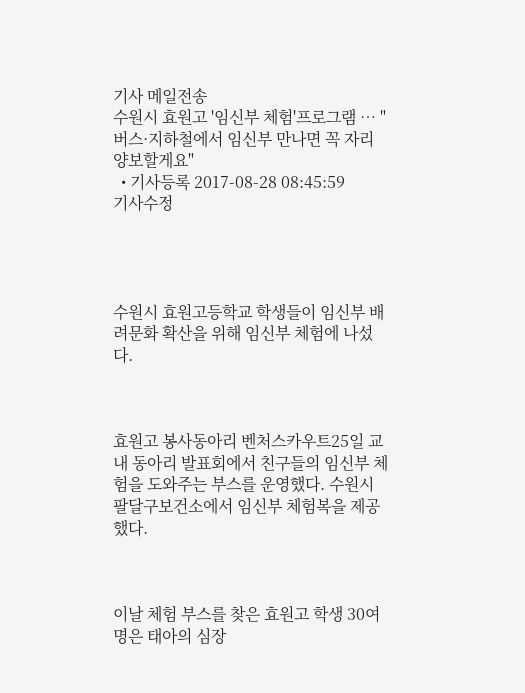기사 메일전송
수원시 효원고 '임신부 체험'프로그램 … "버스·지하철에서 임신부 만나면 꼭 자리 양보할게요"
  • 기사등록 2017-08-28 08:45:59
기사수정




수원시 효원고등학교 학생들이 임신부 배려문화 확산을 위해 임신부 체험에 나섰다.



효원고 봉사동아리 벤처스카우트25일 교내 동아리 발표회에서 친구들의 임신부 체험을 도와주는 부스를 운영했다. 수원시 팔달구보건소에서 임신부 체험복을 제공했다.



이날 체험 부스를 찾은 효원고 학생 30여 명은 태아의 심장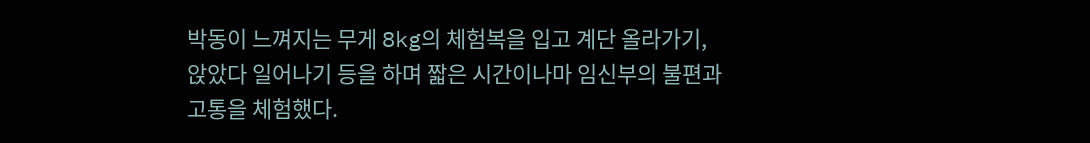박동이 느껴지는 무게 8kg의 체험복을 입고 계단 올라가기, 앉았다 일어나기 등을 하며 짧은 시간이나마 임신부의 불편과 고통을 체험했다.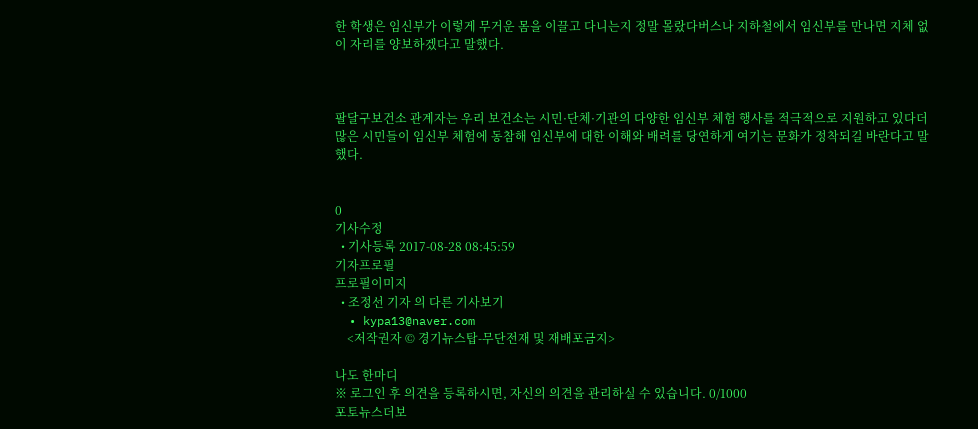한 학생은 임신부가 이렇게 무거운 몸을 이끌고 다니는지 정말 몰랐다버스나 지하철에서 임신부를 만나면 지체 없이 자리를 양보하겠다고 말했다.



팔달구보건소 관계자는 우리 보건소는 시민·단체·기관의 다양한 임신부 체험 행사를 적극적으로 지원하고 있다더 많은 시민들이 임신부 체험에 동참해 임신부에 대한 이해와 배려를 당연하게 여기는 문화가 정착되길 바란다고 말했다.


0
기사수정
  • 기사등록 2017-08-28 08:45:59
기자프로필
프로필이미지
  • 조정선 기자 의 다른 기사보기
  • kypa13@naver.com
    <저작권자 © 경기뉴스탑-무단전재 및 재배포금지>

나도 한마디
※ 로그인 후 의견을 등록하시면, 자신의 의견을 관리하실 수 있습니다. 0/1000
포토뉴스더보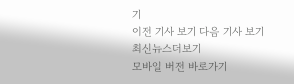기
이전 기사 보기 다음 기사 보기
최신뉴스더보기
모바일 버전 바로가기